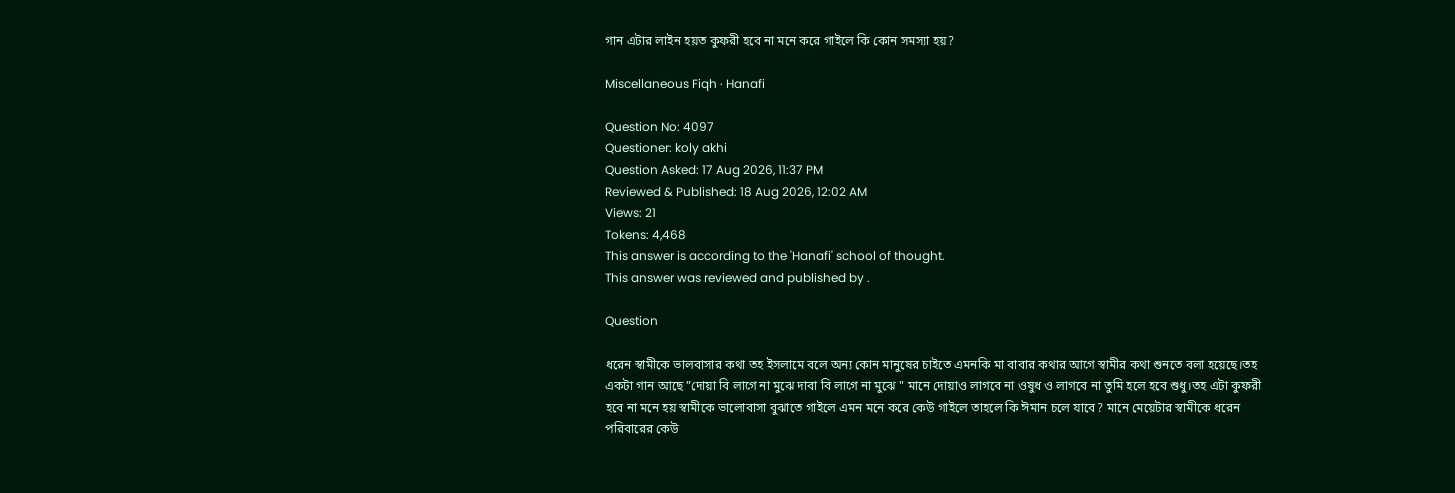গান এটার লাইন হয়ত কুফরী হবে না মনে করে গাইলে কি কোন সমস্যা হয়?

Miscellaneous Fiqh · Hanafi

Question No: 4097
Questioner: koly akhi
Question Asked: 17 Aug 2026, 11:37 PM
Reviewed & Published: 18 Aug 2026, 12:02 AM
Views: 21
Tokens: 4,468
This answer is according to the 'Hanafi' school of thought.
This answer was reviewed and published by .

Question

ধরেন স্বামীকে ভালবাসার কথা তহ ইসলামে বলে অন্য কোন মানুষের চাইতে এমনকি মা বাবার কথার আগে স্বামীর কথা শুনতে বলা হয়েছে।তহ একটা গান আছে ”দোয়া বি লাগে না মুঝে দাবা বি লাগে না মুঝে " মানে দোয়াও লাগবে না ওষুধ ও লাগবে না তুমি হলে হবে শুধু।তহ এটা কুফরী হবে না মনে হয় স্বামীকে ভালোবাসা বুঝাতে গাইলে এমন মনে করে কেউ গাইলে তাহলে কি ঈমান চলে যাবে? মানে মেয়েটার স্বামীকে ধরেন পরিবারের কেউ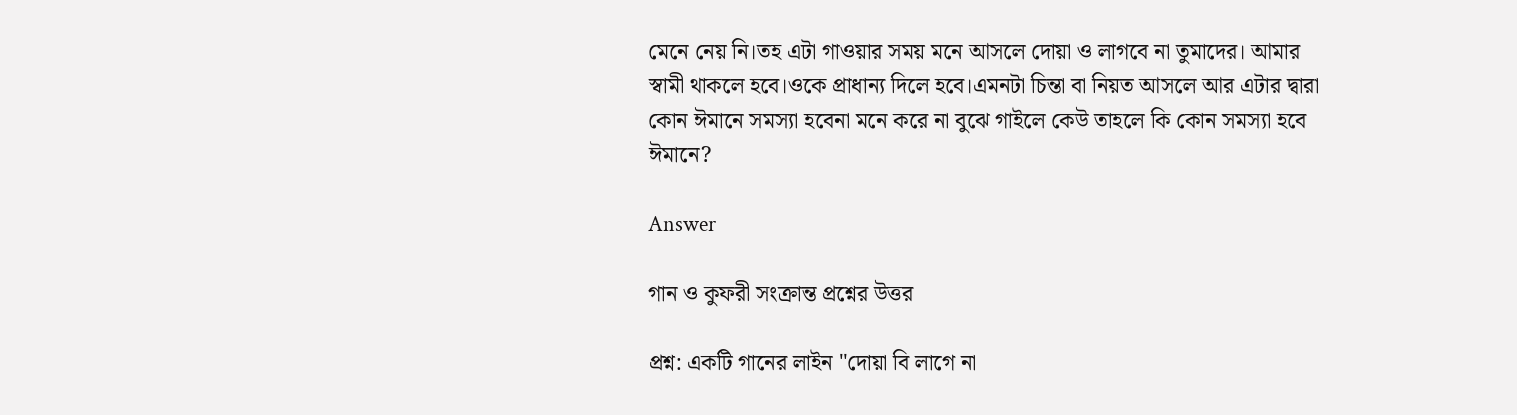মেনে নেয় নি।তহ এটা গাওয়ার সময় মনে আসলে দোয়া ও লাগবে না তুমাদের। আমার স্বামী থাকলে হবে।ওকে প্রাধান্য দিলে হবে।এমনটা চিন্তা বা নিয়ত আসলে আর এটার দ্বারা কোন ঈমানে সমস্যা হবেনা মনে করে না বুঝে গাইলে কেউ তাহলে কি কোন সমস্যা হবে ঈমানে?

Answer

গান ও কুফরী সংক্রান্ত প্রশ্নের উত্তর

প্রশ্ন: একটি গানের লাইন "দোয়া বি লাগে না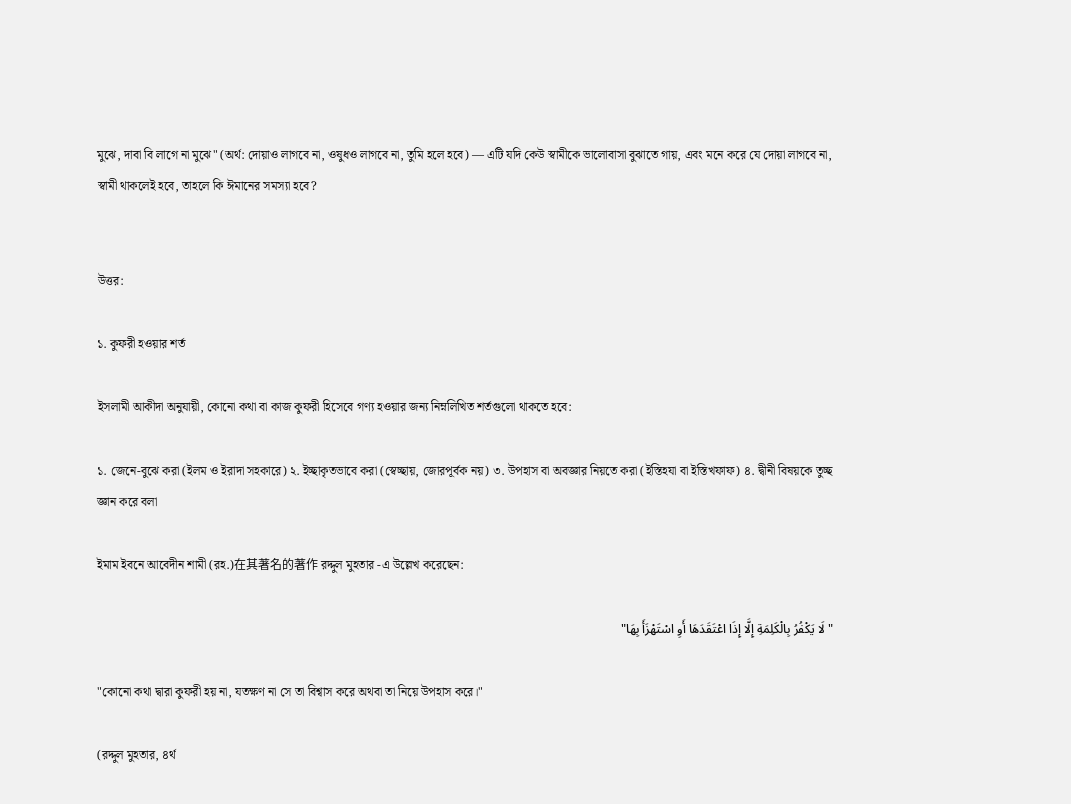মুঝে, দাবা বি লাগে না মুঝে" (অর্থ: দোয়াও লাগবে না, ওষুধও লাগবে না, তুমি হলে হবে) — এটি যদি কেউ স্বামীকে ভালোবাসা বুঝাতে গায়, এবং মনে করে যে দোয়া লাগবে না, স্বামী থাকলেই হবে, তাহলে কি ঈমানের সমস্যা হবে?


উত্তর:

১. কুফরী হওয়ার শর্ত

ইসলামী আকীদা অনুযায়ী, কোনো কথা বা কাজ কুফরী হিসেবে গণ্য হওয়ার জন্য নিম্নলিখিত শর্তগুলো থাকতে হবে:

১. জেনে-বুঝে করা (ইলম ও ইরাদা সহকারে) ২. ইচ্ছাকৃতভাবে করা (স্বেচ্ছায়, জোরপূর্বক নয়) ৩. উপহাস বা অবজ্ঞার নিয়তে করা (ইস্তিহযা বা ইস্তিখফাফ) ৪. দ্বীনী বিষয়কে তুচ্ছ জ্ঞান করে বলা

ইমাম ইবনে আবেদীন শামী (রহ.)在其著名的著作 রদ্দুল মুহতার -এ উল্লেখ করেছেন:

"لَا يَكْفُرُ بِالْكَلِمَةِ إِلَّا إِذَا اعْتَقَدَهَا أَوِ اسْتَهْزَأَ بِهَا"

"কোনো কথা দ্বারা কুফরী হয় না, যতক্ষণ না সে তা বিশ্বাস করে অথবা তা নিয়ে উপহাস করে।"

(রদ্দুল মুহতার, ৪র্থ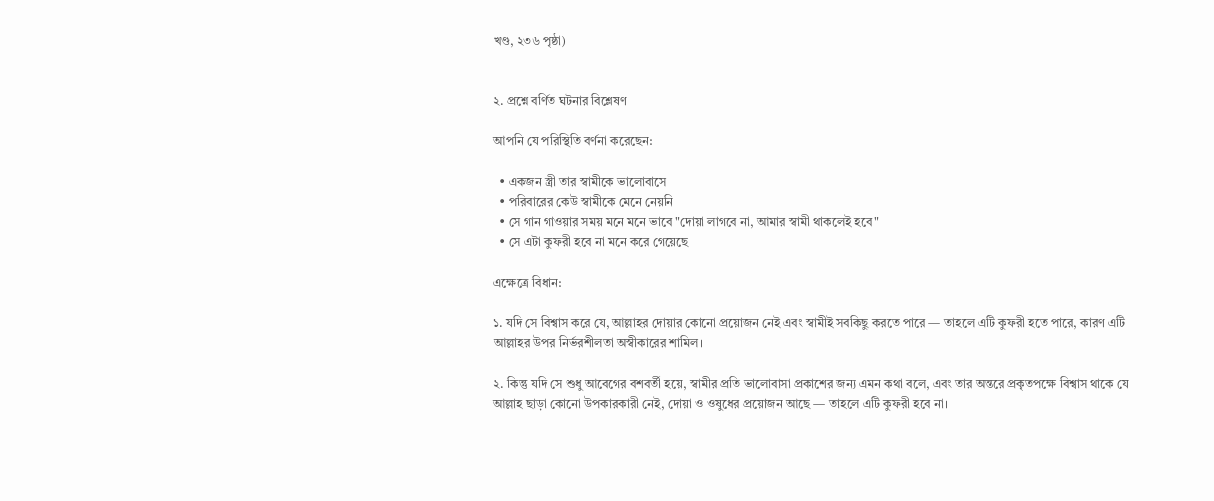খণ্ড, ২৩৬ পৃষ্ঠা)


২. প্রশ্নে বর্ণিত ঘটনার বিশ্লেষণ

আপনি যে পরিস্থিতি বর্ণনা করেছেন:

  • একজন স্ত্রী তার স্বামীকে ভালোবাসে
  • পরিবারের কেউ স্বামীকে মেনে নেয়নি
  • সে গান গাওয়ার সময় মনে মনে ভাবে "দোয়া লাগবে না, আমার স্বামী থাকলেই হবে"
  • সে এটা কুফরী হবে না মনে করে গেয়েছে

এক্ষেত্রে বিধান:

১. যদি সে বিশ্বাস করে যে, আল্লাহর দোয়ার কোনো প্রয়োজন নেই এবং স্বামীই সবকিছু করতে পারে — তাহলে এটি কুফরী হতে পারে, কারণ এটি আল্লাহর উপর নির্ভরশীলতা অস্বীকারের শামিল।

২. কিন্তু যদি সে শুধু আবেগের বশবর্তী হয়ে, স্বামীর প্রতি ভালোবাসা প্রকাশের জন্য এমন কথা বলে, এবং তার অন্তরে প্রকৃতপক্ষে বিশ্বাস থাকে যে আল্লাহ ছাড়া কোনো উপকারকারী নেই, দোয়া ও ওষুধের প্রয়োজন আছে — তাহলে এটি কুফরী হবে না।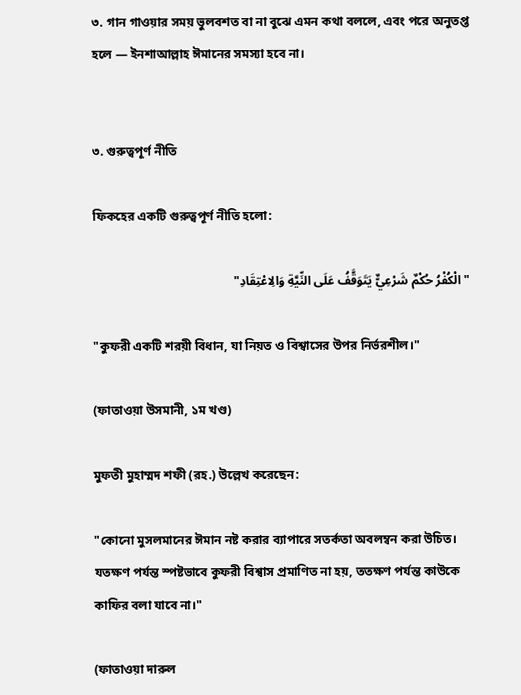৩. গান গাওয়ার সময় ভুলবশত বা না বুঝে এমন কথা বললে, এবং পরে অনুতপ্ত হলে — ইনশাআল্লাহ ঈমানের সমস্যা হবে না।


৩. গুরুত্বপূর্ণ নীতি

ফিকহের একটি গুরুত্বপূর্ণ নীতি হলো:

"الْكُفْرُ حُكْمٌ شَرْعِيٌّ يَتَوَقَّفُ عَلَى النِّيَّةِ وَالِاعْتِقَادِ"

"কুফরী একটি শরয়ী বিধান, যা নিয়ত ও বিশ্বাসের উপর নির্ভরশীল।"

(ফাতাওয়া উসমানী, ১ম খণ্ড)

মুফতী মুহাম্মদ শফী (রহ.) উল্লেখ করেছেন:

"কোনো মুসলমানের ঈমান নষ্ট করার ব্যাপারে সতর্কতা অবলম্বন করা উচিত। যতক্ষণ পর্যন্ত স্পষ্টভাবে কুফরী বিশ্বাস প্রমাণিত না হয়, ততক্ষণ পর্যন্ত কাউকে কাফির বলা যাবে না।"

(ফাতাওয়া দারুল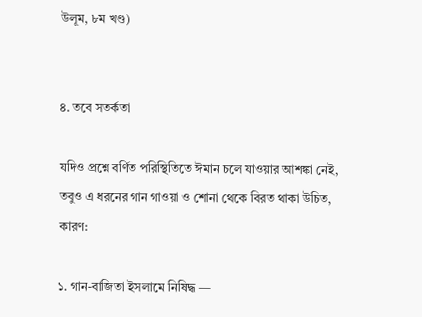উলূম, ৮ম খণ্ড)


৪. তবে সতর্কতা

যদিও প্রশ্নে বর্ণিত পরিস্থিতিতে ঈমান চলে যাওয়ার আশঙ্কা নেই, তবুও এ ধরনের গান গাওয়া ও শোনা থেকে বিরত থাকা উচিত, কারণ:

১. গান-বাজিতা ইসলামে নিষিদ্ধ —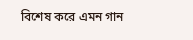বিশেষ করে এমন গান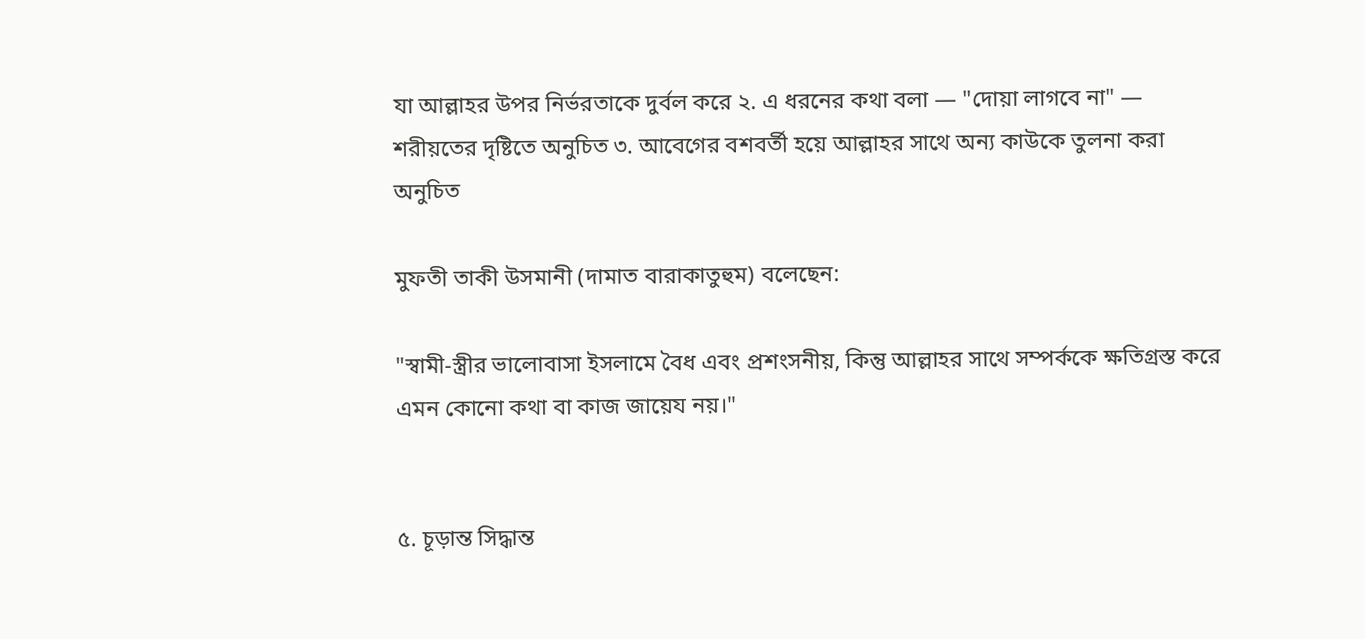যা আল্লাহর উপর নির্ভরতাকে দুর্বল করে ২. এ ধরনের কথা বলা — "দোয়া লাগবে না" — শরীয়তের দৃষ্টিতে অনুচিত ৩. আবেগের বশবর্তী হয়ে আল্লাহর সাথে অন্য কাউকে তুলনা করা অনুচিত

মুফতী তাকী উসমানী (দামাত বারাকাতুহুম) বলেছেন:

"স্বামী-স্ত্রীর ভালোবাসা ইসলামে বৈধ এবং প্রশংসনীয়, কিন্তু আল্লাহর সাথে সম্পর্ককে ক্ষতিগ্রস্ত করে এমন কোনো কথা বা কাজ জায়েয নয়।"


৫. চূড়ান্ত সিদ্ধান্ত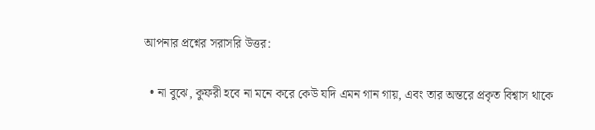আপনার প্রশ্নের সরাসরি উত্তর:

  • না বুঝে, কুফরী হবে না মনে করে কেউ যদি এমন গান গায়, এবং তার অন্তরে প্রকৃত বিশ্বাস থাকে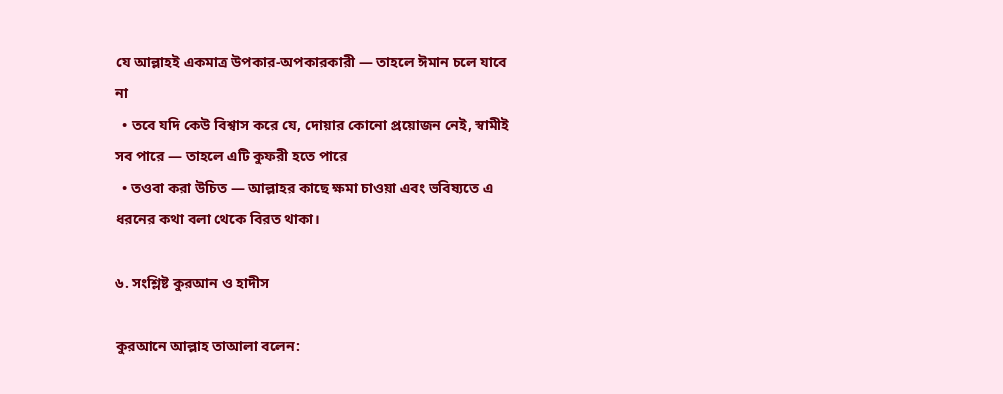যে আল্লাহই একমাত্র উপকার-অপকারকারী — তাহলে ঈমান চলে যাবে না
  • তবে যদি কেউ বিশ্বাস করে যে, দোয়ার কোনো প্রয়োজন নেই, স্বামীই সব পারে — তাহলে এটি কুফরী হতে পারে
  • তওবা করা উচিত — আল্লাহর কাছে ক্ষমা চাওয়া এবং ভবিষ্যতে এ ধরনের কথা বলা থেকে বিরত থাকা।

৬. সংশ্লিষ্ট কুরআন ও হাদীস

কুরআনে আল্লাহ তাআলা বলেন: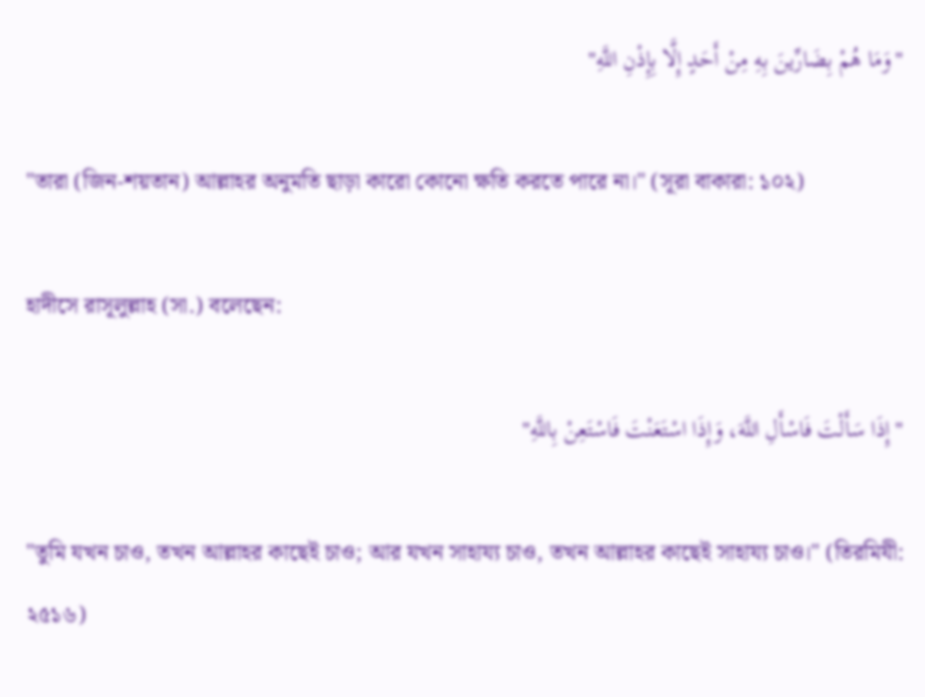"وَمَا هُمْ بِضَارِّينَ بِهِ مِنْ أَحَدٍ إِلَّا بِإِذْنِ اللَّهِ"

"তারা (জিন-শয়তান) আল্লাহর অনুমতি ছাড়া কারো কোনো ক্ষতি করতে পারে না।" (সূরা বাকারা: ১০২)

হাদীসে রাসূলুল্লাহ (সা.) বলেছেন:

"إِذَا سَأَلْتَ فَاسْأَلِ اللَّهَ، وَإِذَا اسْتَعَنْتَ فَاسْتَعِنْ بِاللَّهِ"

"তুমি যখন চাও, তখন আল্লাহর কাছেই চাও; আর যখন সাহায্য চাও, তখন আল্লাহর কাছেই সাহায্য চাও।" (তিরমিযী: ২৫১৬)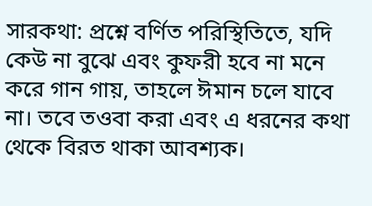সারকথা: প্রশ্নে বর্ণিত পরিস্থিতিতে, যদি কেউ না বুঝে এবং কুফরী হবে না মনে করে গান গায়, তাহলে ঈমান চলে যাবে না। তবে তওবা করা এবং এ ধরনের কথা থেকে বিরত থাকা আবশ্যক।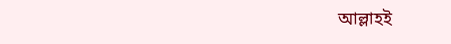আল্লাহই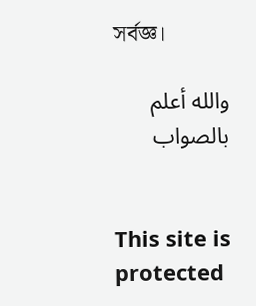সর্বজ্ঞ।

والله أعلم بالصواب


This site is protected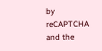by reCAPTCHA and the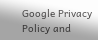Google Privacy Policy and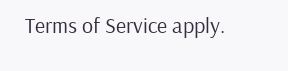Terms of Service apply.